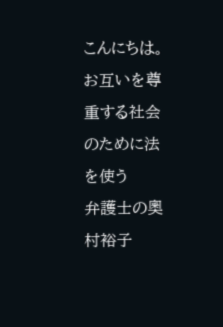こんにちは。
お互いを尊重する社会のために法を使う
弁護士の奧村裕子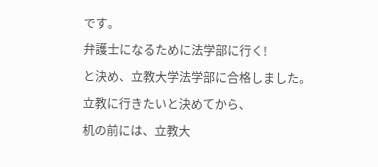です。
弁護士になるために法学部に行く!
と決め、立教大学法学部に合格しました。
立教に行きたいと決めてから、
机の前には、立教大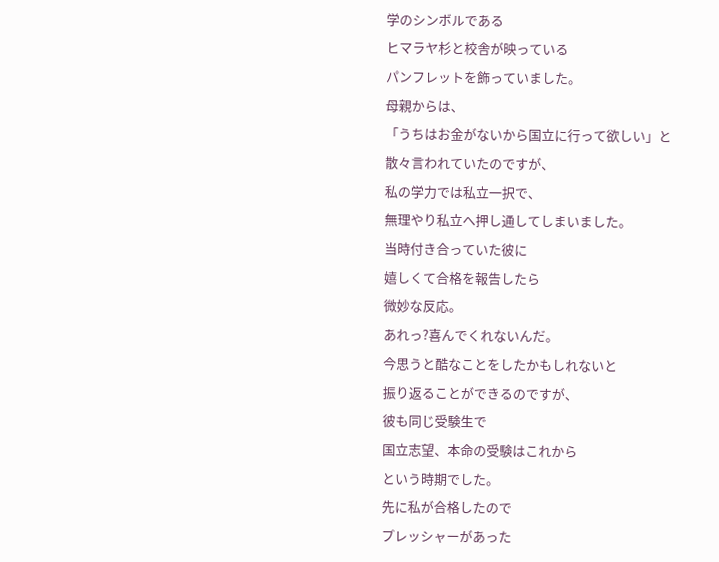学のシンボルである
ヒマラヤ杉と校舎が映っている
パンフレットを飾っていました。
母親からは、
「うちはお金がないから国立に行って欲しい」と
散々言われていたのですが、
私の学力では私立一択で、
無理やり私立へ押し通してしまいました。
当時付き合っていた彼に
嬉しくて合格を報告したら
微妙な反応。
あれっ?喜んでくれないんだ。
今思うと酷なことをしたかもしれないと
振り返ることができるのですが、
彼も同じ受験生で
国立志望、本命の受験はこれから
という時期でした。
先に私が合格したので
プレッシャーがあった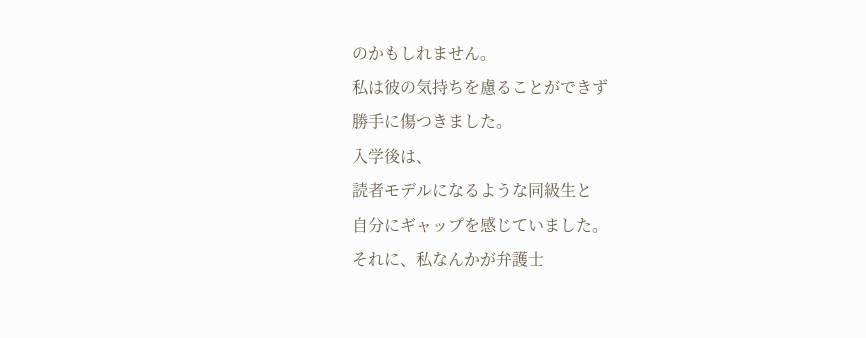のかもしれません。
私は彼の気持ちを慮ることができず
勝手に傷つきました。
入学後は、
読者モデルになるような同級生と
自分にギャップを感じていました。
それに、私なんかが弁護士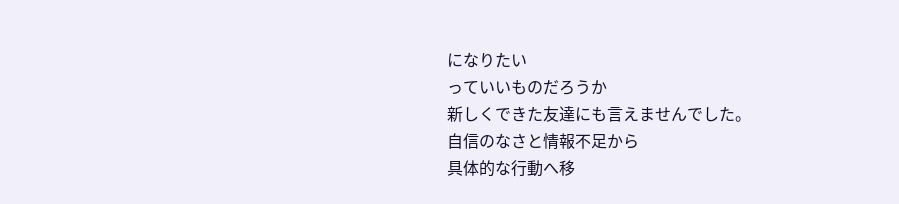になりたい
っていいものだろうか
新しくできた友達にも言えませんでした。
自信のなさと情報不足から
具体的な行動へ移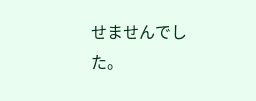せませんでした。